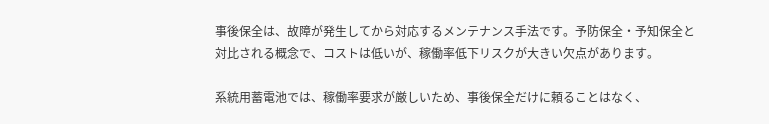事後保全は、故障が発生してから対応するメンテナンス手法です。予防保全・予知保全と対比される概念で、コストは低いが、稼働率低下リスクが大きい欠点があります。

系統用蓄電池では、稼働率要求が厳しいため、事後保全だけに頼ることはなく、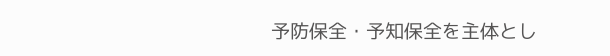予防保全・予知保全を主体とし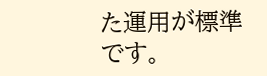た運用が標準です。